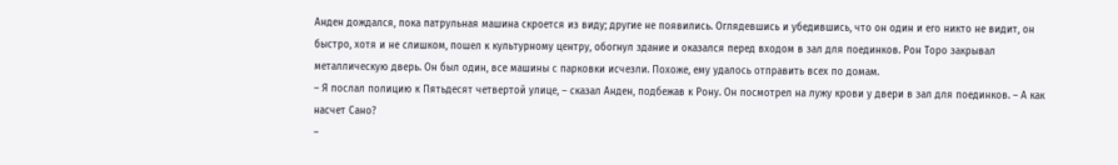Анден дождался, пока патрульная машина скроется из виду; другие не появились. Оглядевшись и убедившись, что он один и его никто не видит, он быстро, хотя и не слишком, пошел к культурному центру, обогнул здание и оказался перед входом в зал для поединков. Рон Торо закрывал металлическую дверь. Он был один, все машины с парковки исчезли. Похоже, ему удалось отправить всех по домам.
– Я послал полицию к Пятьдесят четвертой улице, – сказал Анден, подбежав к Рону. Он посмотрел на лужу крови у двери в зал для поединков. – А как насчет Сано?
–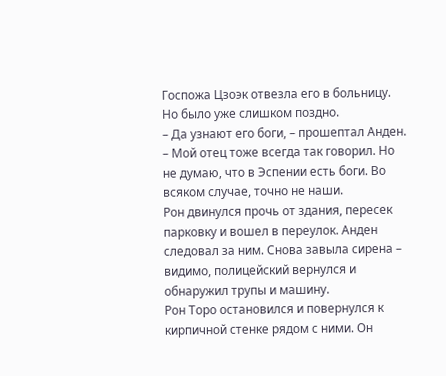Госпожа Цзоэк отвезла его в больницу. Но было уже слишком поздно.
– Да узнают его боги, – прошептал Анден.
– Мой отец тоже всегда так говорил. Но не думаю, что в Эспении есть боги. Во всяком случае, точно не наши.
Рон двинулся прочь от здания, пересек парковку и вошел в переулок. Анден следовал за ним. Снова завыла сирена – видимо, полицейский вернулся и обнаружил трупы и машину.
Рон Торо остановился и повернулся к кирпичной стенке рядом с ними. Он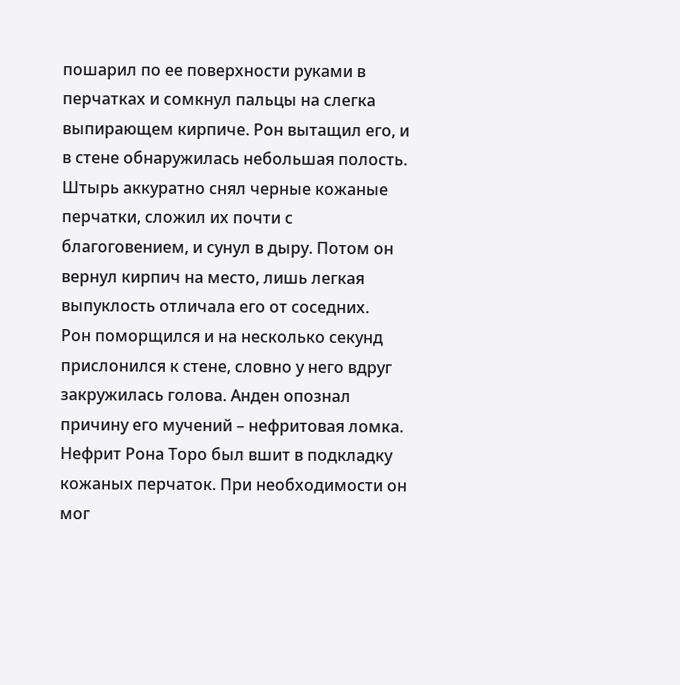пошарил по ее поверхности руками в перчатках и сомкнул пальцы на слегка выпирающем кирпиче. Рон вытащил его, и в стене обнаружилась небольшая полость. Штырь аккуратно снял черные кожаные перчатки, сложил их почти с благоговением, и сунул в дыру. Потом он вернул кирпич на место, лишь легкая выпуклость отличала его от соседних.
Рон поморщился и на несколько секунд прислонился к стене, словно у него вдруг закружилась голова. Анден опознал причину его мучений – нефритовая ломка. Нефрит Рона Торо был вшит в подкладку кожаных перчаток. При необходимости он мог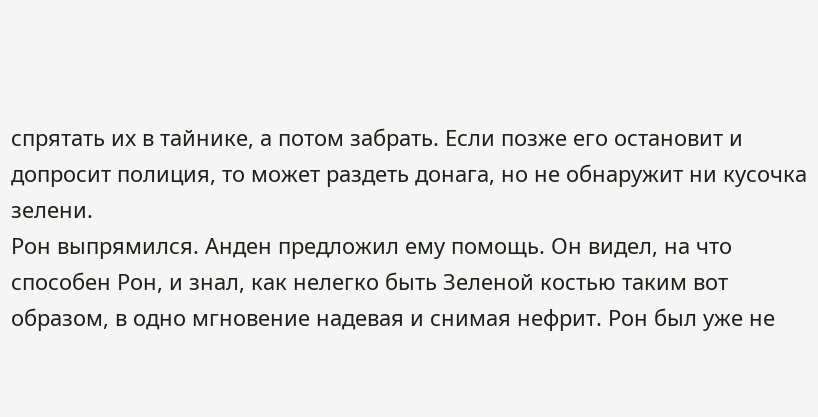спрятать их в тайнике, а потом забрать. Если позже его остановит и допросит полиция, то может раздеть донага, но не обнаружит ни кусочка зелени.
Рон выпрямился. Анден предложил ему помощь. Он видел, на что способен Рон, и знал, как нелегко быть Зеленой костью таким вот образом, в одно мгновение надевая и снимая нефрит. Рон был уже не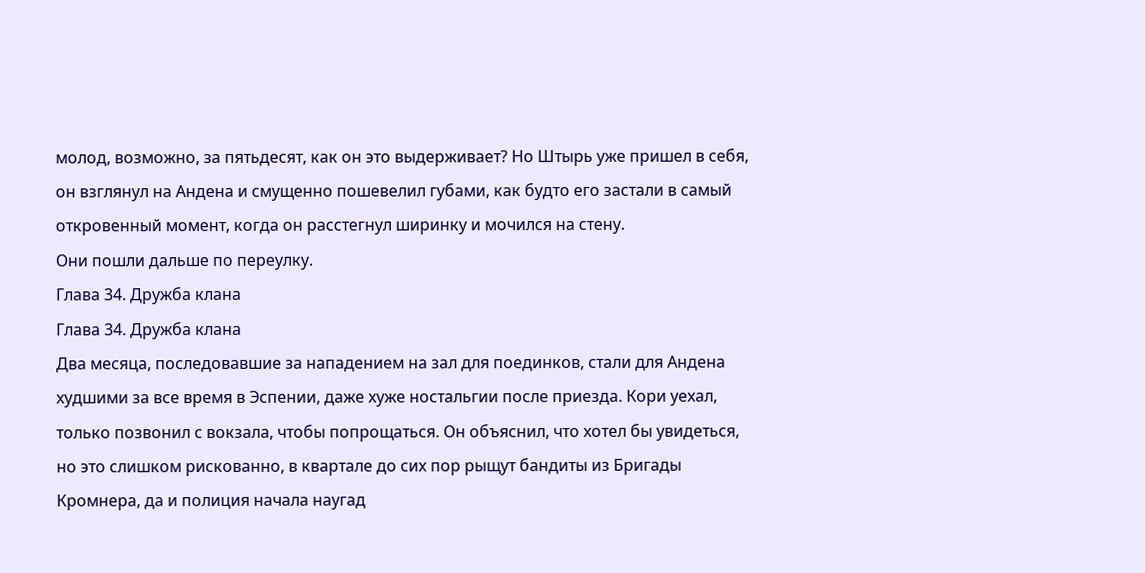молод, возможно, за пятьдесят, как он это выдерживает? Но Штырь уже пришел в себя, он взглянул на Андена и смущенно пошевелил губами, как будто его застали в самый откровенный момент, когда он расстегнул ширинку и мочился на стену.
Они пошли дальше по переулку.
Глава 34. Дружба клана
Глава 34. Дружба клана
Два месяца, последовавшие за нападением на зал для поединков, стали для Андена худшими за все время в Эспении, даже хуже ностальгии после приезда. Кори уехал, только позвонил с вокзала, чтобы попрощаться. Он объяснил, что хотел бы увидеться, но это слишком рискованно, в квартале до сих пор рыщут бандиты из Бригады Кромнера, да и полиция начала наугад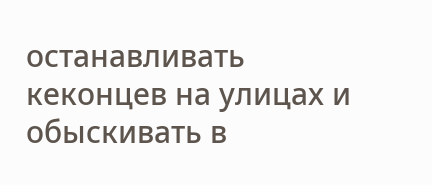останавливать кеконцев на улицах и обыскивать в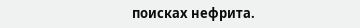поисках нефрита.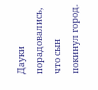Дауки порадовались, что сын покинул город.